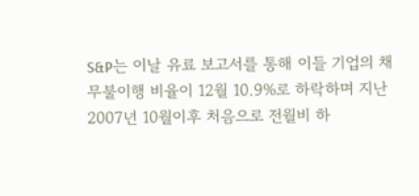S&P는 이날 유료 보고서를 통해 이들 기업의 채무불이행 비율이 12월 10.9%로 하락하며 지난 2007년 10월이후 처음으로 전월비 하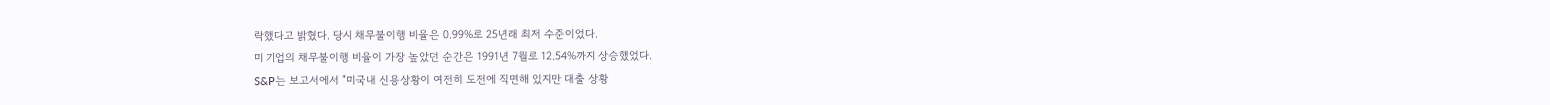락했다고 밝혔다. 당시 채무불이행 비율은 0.99%로 25년래 최저 수준이었다.
미 기업의 채무불이행 비율이 가장 높았던 순간은 1991년 7월로 12.54%까지 상승했었다.
S&P는 보고서에서 "미국내 신용상황이 여전히 도전에 직면해 있지만 대출 상황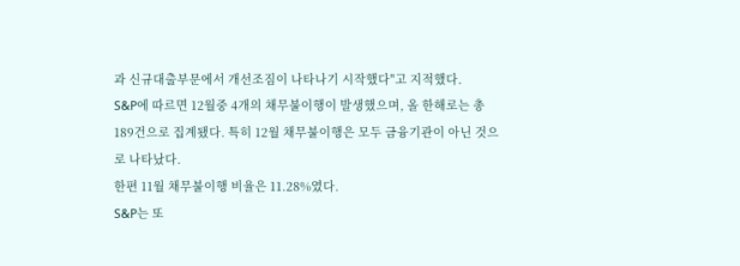과 신규대출부문에서 개선조짐이 나타나기 시작했다"고 지적했다.
S&P에 따르면 12월중 4개의 채무불이행이 발생했으며, 올 한해로는 총 189건으로 집계됐다. 특히 12월 채무불이행은 모두 금융기관이 아닌 것으로 나타났다.
한편 11월 채무불이행 비율은 11.28%였다.
S&P는 또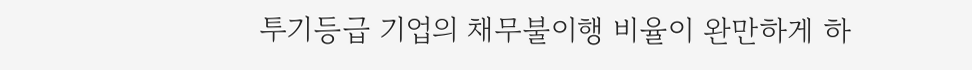투기등급 기업의 채무불이행 비율이 완만하게 하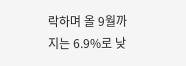락하며 올 9월까지는 6.9%로 낮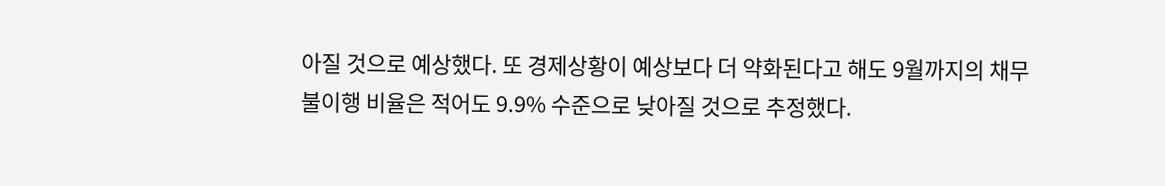아질 것으로 예상했다. 또 경제상황이 예상보다 더 약화된다고 해도 9월까지의 채무불이행 비율은 적어도 9.9% 수준으로 낮아질 것으로 추정했다.